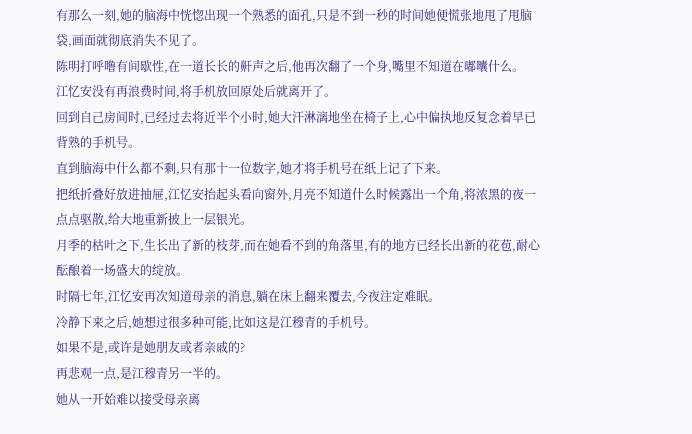有那么一刻,她的脑海中恍惚出现一个熟悉的面孔,只是不到一秒的时间她便慌张地甩了甩脑袋,画面就彻底消失不见了。
陈明打呼噜有间歇性,在一道长长的鼾声之后,他再次翻了一个身,嘴里不知道在嘟囔什么。
江忆安没有再浪费时间,将手机放回原处后就离开了。
回到自己房间时,已经过去将近半个小时,她大汗淋漓地坐在椅子上,心中偏执地反复念着早已背熟的手机号。
直到脑海中什么都不剩,只有那十一位数字,她才将手机号在纸上记了下来。
把纸折叠好放进抽屉,江忆安抬起头看向窗外,月亮不知道什么时候露出一个角,将浓黑的夜一点点驱散,给大地重新披上一层银光。
月季的枯叶之下,生长出了新的枝芽,而在她看不到的角落里,有的地方已经长出新的花苞,耐心酝酿着一场盛大的绽放。
时隔七年,江忆安再次知道母亲的消息,躺在床上翻来覆去,今夜注定难眠。
冷静下来之后,她想过很多种可能,比如这是江穆青的手机号。
如果不是,或许是她朋友或者亲戚的?
再悲观一点,是江穆青另一半的。
她从一开始难以接受母亲离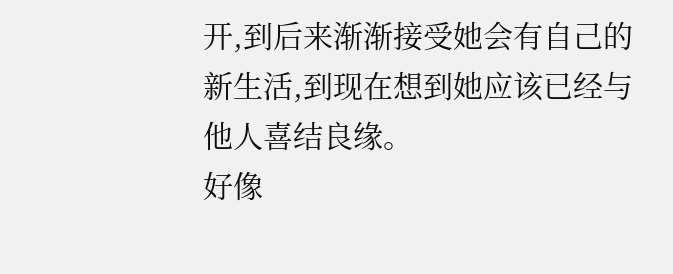开,到后来渐渐接受她会有自己的新生活,到现在想到她应该已经与他人喜结良缘。
好像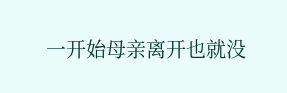一开始母亲离开也就没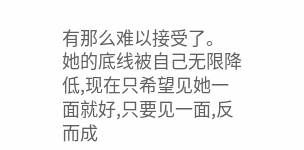有那么难以接受了。
她的底线被自己无限降低,现在只希望见她一面就好,只要见一面,反而成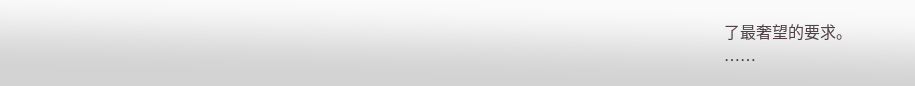了最奢望的要求。
……